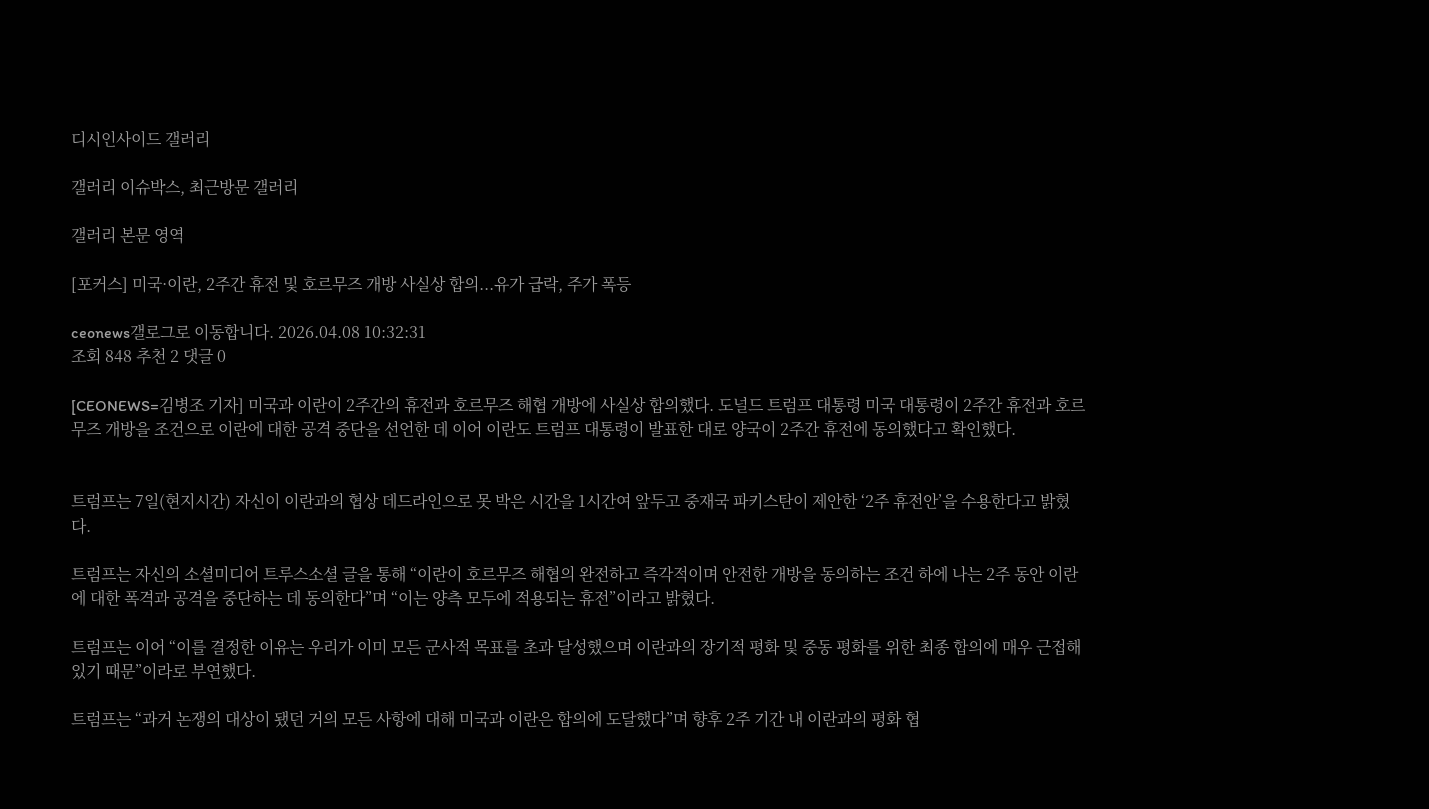디시인사이드 갤러리

갤러리 이슈박스, 최근방문 갤러리

갤러리 본문 영역

[포커스] 미국·이란, 2주간 휴전 및 호르무즈 개방 사실상 합의...유가 급락, 주가 폭등

ceonews갤로그로 이동합니다. 2026.04.08 10:32:31
조회 848 추천 2 댓글 0

[CEONEWS=김병조 기자] 미국과 이란이 2주간의 휴전과 호르무즈 해협 개방에 사실상 합의했다. 도널드 트럼프 대통령 미국 대통령이 2주간 휴전과 호르무즈 개방을 조건으로 이란에 대한 공격 중단을 선언한 데 이어 이란도 트럼프 대통령이 발표한 대로 양국이 2주간 휴전에 동의했다고 확인했다.


트럼프는 7일(현지시간) 자신이 이란과의 협상 데드라인으로 못 박은 시간을 1시간여 앞두고 중재국 파키스탄이 제안한 ‘2주 휴전안’을 수용한다고 밝혔다.

트럼프는 자신의 소셜미디어 트루스소셜 글을 통해 “이란이 호르무즈 해협의 완전하고 즉각적이며 안전한 개방을 동의하는 조건 하에 나는 2주 동안 이란에 대한 폭격과 공격을 중단하는 데 동의한다”며 “이는 양측 모두에 적용되는 휴전”이라고 밝혔다.

트럼프는 이어 “이를 결정한 이유는 우리가 이미 모든 군사적 목표를 초과 달성했으며 이란과의 장기적 평화 및 중동 평화를 위한 최종 합의에 매우 근접해 있기 때문”이라로 부연했다.

트럼프는 “과거 논쟁의 대상이 됐던 거의 모든 사항에 대해 미국과 이란은 합의에 도달했다”며 향후 2주 기간 내 이란과의 평화 협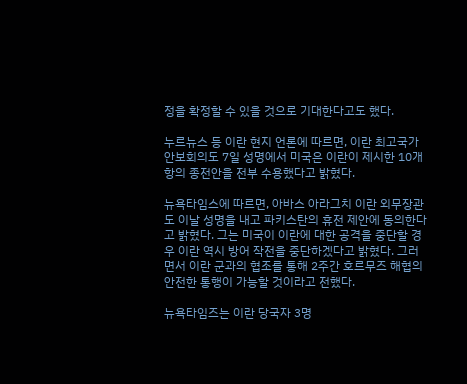정을 확정할 수 있을 것으로 기대한다고도 했다.

누르뉴스 등 이란 현지 언론에 따르면, 이란 최고국가안보회의도 7일 성명에서 미국은 이란이 제시한 10개항의 종전안을 전부 수용했다고 밝혔다.

뉴욕타임스에 따르면, 아바스 아라그치 이란 외무장관도 이날 성명을 내고 파키스탄의 휴전 제안에 동의한다고 밝혔다. 그는 미국이 이란에 대한 공격을 중단할 경우 이란 역시 방어 작전을 중단하겠다고 밝혔다. 그러면서 이란 군과의 협조를 통해 2주간 호르무즈 해협의 안전한 통행이 가능할 것이라고 전했다.

뉴욕타임즈는 이란 당국자 3명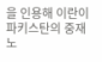을 인용해 이란이 파키스탄의 중재 노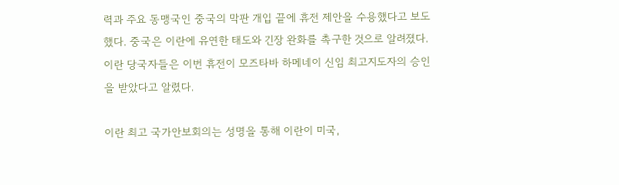력과 주요 동맹국인 중국의 막판 개입 끝에 휴전 제안을 수용했다고 보도했다. 중국은 이란에 유연한 태도와 긴장 완화를 촉구한 것으로 알려졌다. 이란 당국자들은 이번 휴전이 모즈타바 하메네이 신임 최고지도자의 승인을 받았다고 알렸다.

이란 최고 국가안보회의는 성명을 통해 이란이 미국,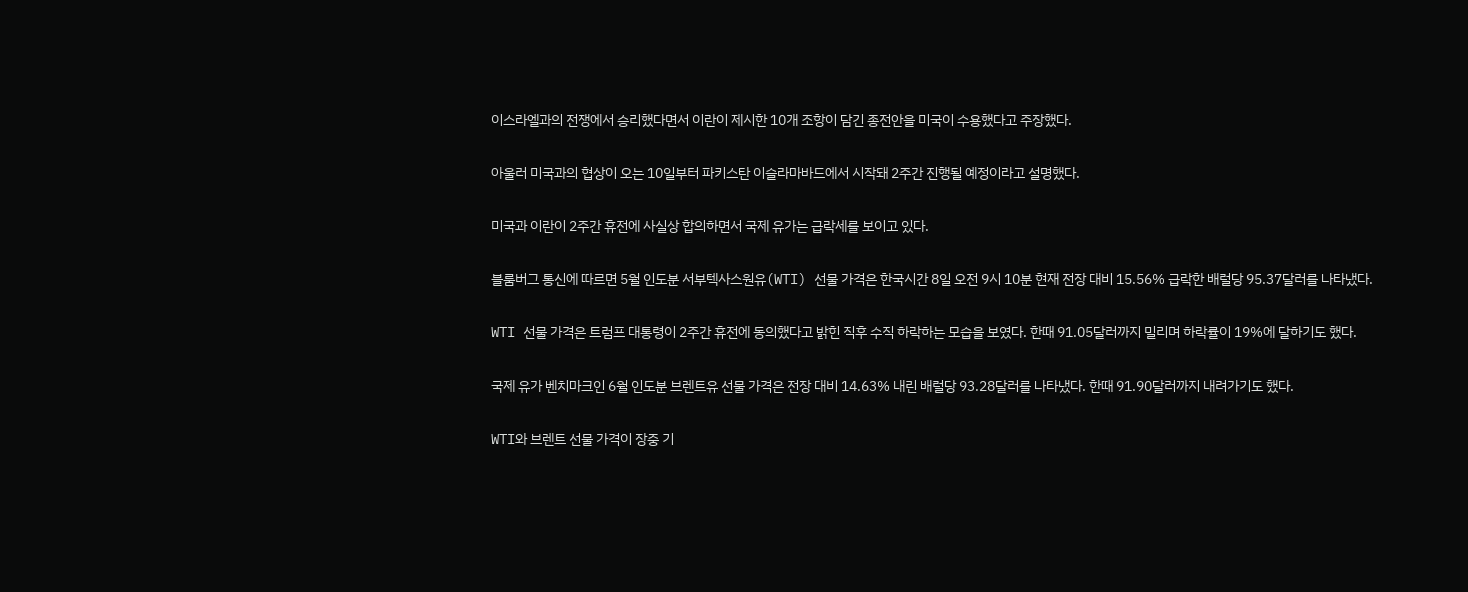이스라엘과의 전쟁에서 승리했다면서 이란이 제시한 10개 조항이 담긴 종전안을 미국이 수용했다고 주장했다.

아울러 미국과의 협상이 오는 10일부터 파키스탄 이슬라마바드에서 시작돼 2주간 진행될 예정이라고 설명했다.

미국과 이란이 2주간 휴전에 사실상 합의하면서 국제 유가는 급락세를 보이고 있다.

블룸버그 통신에 따르면 5월 인도분 서부텍사스원유(WTI) 선물 가격은 한국시간 8일 오전 9시 10분 현재 전장 대비 15.56% 급락한 배럴당 95.37달러를 나타냈다.

WTI 선물 가격은 트럼프 대통령이 2주간 휴전에 동의했다고 밝힌 직후 수직 하락하는 모습을 보였다. 한때 91.05달러까지 밀리며 하락률이 19%에 달하기도 했다.

국제 유가 벤치마크인 6월 인도분 브렌트유 선물 가격은 전장 대비 14.63% 내린 배럴당 93.28달러를 나타냈다. 한때 91.90달러까지 내려가기도 했다.

WTI와 브렌트 선물 가격이 장중 기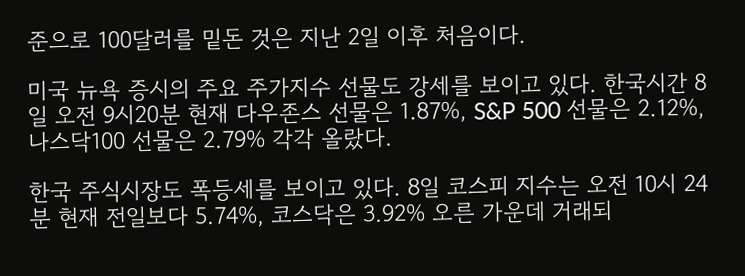준으로 100달러를 밑돈 것은 지난 2일 이후 처음이다.

미국 뉴욕 증시의 주요 주가지수 선물도 강세를 보이고 있다. 한국시간 8일 오전 9시20분 현재 다우존스 선물은 1.87%, S&P 500 선물은 2.12%, 나스닥100 선물은 2.79% 각각 올랐다.

한국 주식시장도 폭등세를 보이고 있다. 8일 코스피 지수는 오전 10시 24분 현재 전일보다 5.74%, 코스닥은 3.92% 오른 가운데 거래되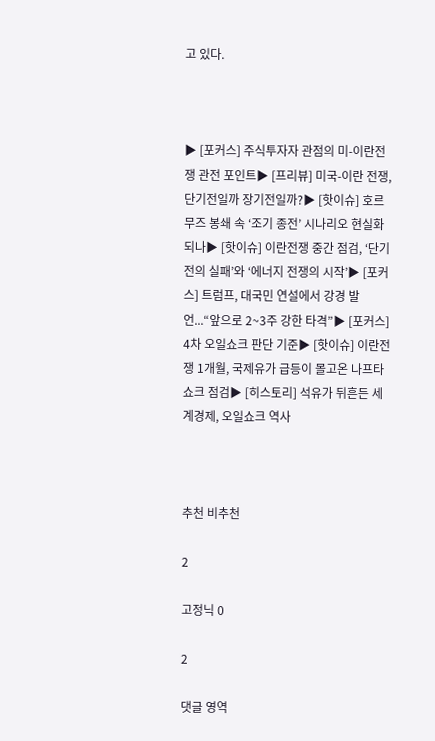고 있다.



▶ [포커스] 주식투자자 관점의 미-이란전쟁 관전 포인트▶ [프리뷰] 미국-이란 전쟁, 단기전일까 장기전일까?▶ [핫이슈] 호르무즈 봉쇄 속 ‘조기 종전’ 시나리오 현실화되나▶ [핫이슈] 이란전쟁 중간 점검, ‘단기전의 실패’와 ‘에너지 전쟁의 시작’▶ [포커스] 트럼프, 대국민 연설에서 강경 발언...“앞으로 2~3주 강한 타격”▶ [포커스] 4차 오일쇼크 판단 기준▶ [핫이슈] 이란전쟁 1개월, 국제유가 급등이 몰고온 나프타 쇼크 점검▶ [히스토리] 석유가 뒤흔든 세계경제, 오일쇼크 역사



추천 비추천

2

고정닉 0

2

댓글 영역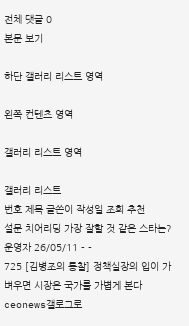전체 댓글 0
본문 보기

하단 갤러리 리스트 영역

왼쪽 컨텐츠 영역

갤러리 리스트 영역

갤러리 리스트
번호 제목 글쓴이 작성일 조회 추천
설문 치어리딩 가장 잘할 것 같은 스타는? 운영자 26/05/11 - -
725 [김병조의 통찰] 정책실장의 입이 가벼우면 시장은 국가를 가볍게 본다
ceonews갤로그로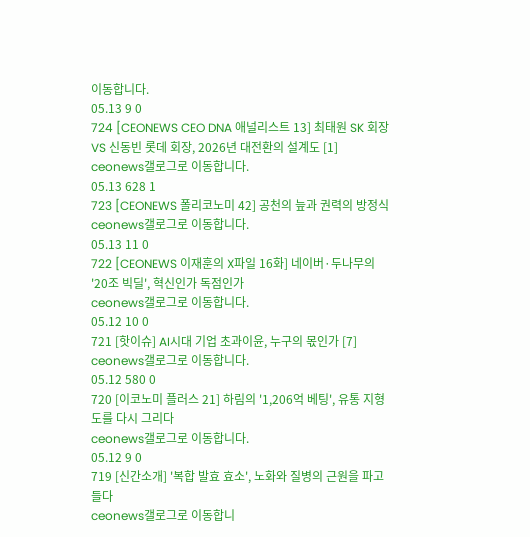이동합니다.
05.13 9 0
724 [CEONEWS CEO DNA 애널리스트 13] 최태원 SK 회장 VS 신동빈 롯데 회장, 2026년 대전환의 설계도 [1]
ceonews갤로그로 이동합니다.
05.13 628 1
723 [CEONEWS 폴리코노미 42] 공천의 늪과 권력의 방정식
ceonews갤로그로 이동합니다.
05.13 11 0
722 [CEONEWS 이재훈의 X파일 16화] 네이버·두나무의 '20조 빅딜', 혁신인가 독점인가
ceonews갤로그로 이동합니다.
05.12 10 0
721 [핫이슈] AI시대 기업 초과이윤, 누구의 몫인가 [7]
ceonews갤로그로 이동합니다.
05.12 580 0
720 [이코노미 플러스 21] 하림의 '1,206억 베팅', 유통 지형도를 다시 그리다
ceonews갤로그로 이동합니다.
05.12 9 0
719 [신간소개] '복합 발효 효소', 노화와 질병의 근원을 파고들다
ceonews갤로그로 이동합니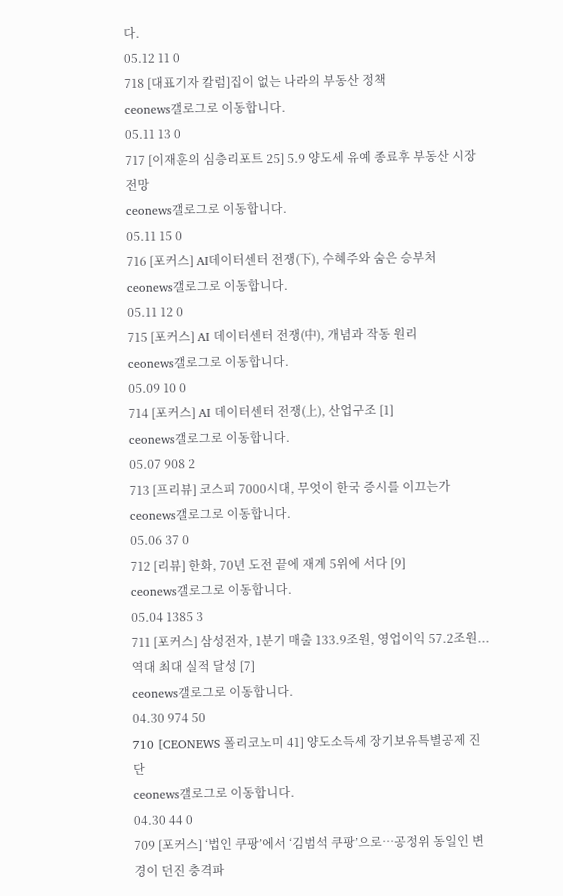다.
05.12 11 0
718 [대표기자 칼럼]집이 없는 나라의 부동산 정책
ceonews갤로그로 이동합니다.
05.11 13 0
717 [이재훈의 심층리포트 25] 5.9 양도세 유예 종료후 부동산 시장 전망
ceonews갤로그로 이동합니다.
05.11 15 0
716 [포커스] AI데이터센터 전쟁(下), 수혜주와 숨은 승부처
ceonews갤로그로 이동합니다.
05.11 12 0
715 [포커스] AI 데이터센터 전쟁(中), 개념과 작동 원리
ceonews갤로그로 이동합니다.
05.09 10 0
714 [포커스] AI 데이터센터 전쟁(上), 산업구조 [1]
ceonews갤로그로 이동합니다.
05.07 908 2
713 [프리뷰] 코스피 7000시대, 무엇이 한국 증시를 이끄는가
ceonews갤로그로 이동합니다.
05.06 37 0
712 [리뷰] 한화, 70년 도전 끝에 재계 5위에 서다 [9]
ceonews갤로그로 이동합니다.
05.04 1385 3
711 [포커스] 삼성전자, 1분기 매출 133.9조원, 영업이익 57.2조원...역대 최대 실적 달성 [7]
ceonews갤로그로 이동합니다.
04.30 974 50
710 [CEONEWS 폴리코노미 41] 양도소득세 장기보유특별공제 진단
ceonews갤로그로 이동합니다.
04.30 44 0
709 [포커스] ‘법인 쿠팡’에서 ‘김범석 쿠팡’으로…공정위 동일인 변경이 던진 충격파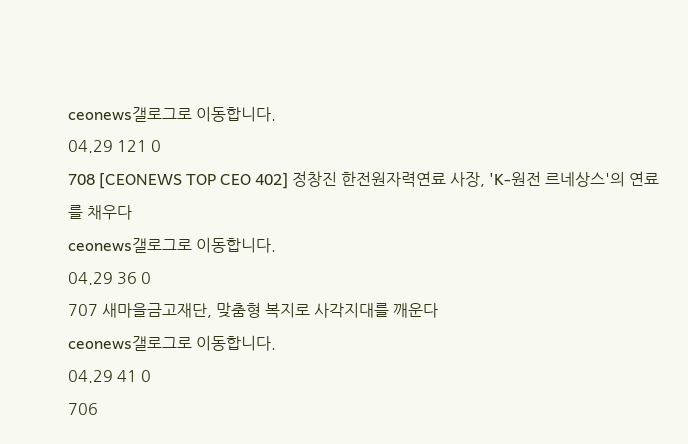ceonews갤로그로 이동합니다.
04.29 121 0
708 [CEONEWS TOP CEO 402] 정창진 한전원자력연료 사장, 'K-원전 르네상스'의 연료를 채우다
ceonews갤로그로 이동합니다.
04.29 36 0
707 새마을금고재단, 맞춤형 복지로 사각지대를 깨운다
ceonews갤로그로 이동합니다.
04.29 41 0
706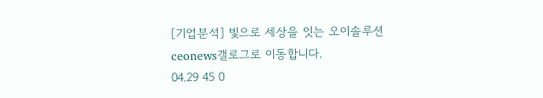[기업분석] 빛으로 세상을 잇는 오이솔루션
ceonews갤로그로 이동합니다.
04.29 45 0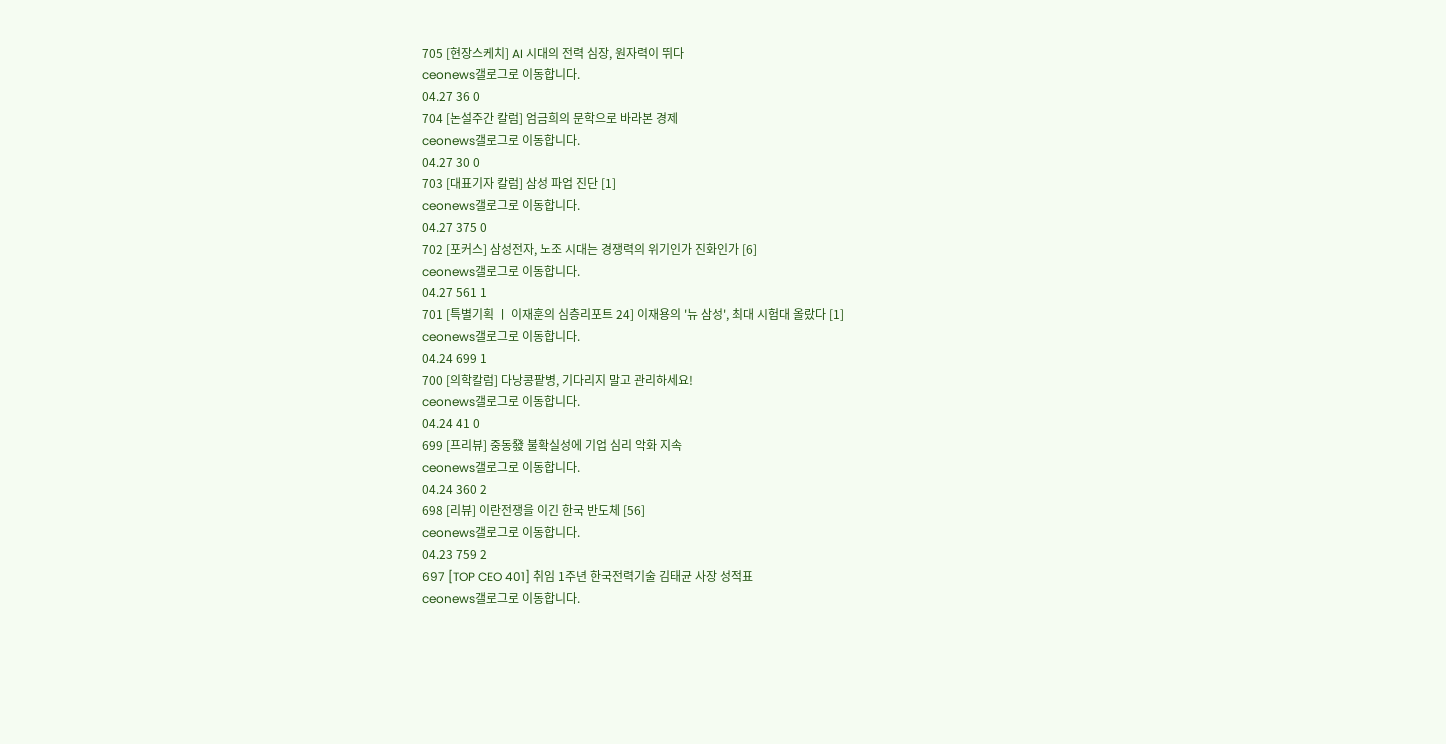705 [현장스케치] AI 시대의 전력 심장, 원자력이 뛰다
ceonews갤로그로 이동합니다.
04.27 36 0
704 [논설주간 칼럼] 엄금희의 문학으로 바라본 경제
ceonews갤로그로 이동합니다.
04.27 30 0
703 [대표기자 칼럼] 삼성 파업 진단 [1]
ceonews갤로그로 이동합니다.
04.27 375 0
702 [포커스] 삼성전자, 노조 시대는 경쟁력의 위기인가 진화인가 [6]
ceonews갤로그로 이동합니다.
04.27 561 1
701 [특별기획 ㅣ 이재훈의 심층리포트 24] 이재용의 '뉴 삼성', 최대 시험대 올랐다 [1]
ceonews갤로그로 이동합니다.
04.24 699 1
700 [의학칼럼] 다낭콩팥병, 기다리지 말고 관리하세요!
ceonews갤로그로 이동합니다.
04.24 41 0
699 [프리뷰] 중동發 불확실성에 기업 심리 악화 지속
ceonews갤로그로 이동합니다.
04.24 360 2
698 [리뷰] 이란전쟁을 이긴 한국 반도체 [56]
ceonews갤로그로 이동합니다.
04.23 759 2
697 [TOP CEO 401] 취임 1주년 한국전력기술 김태균 사장 성적표
ceonews갤로그로 이동합니다.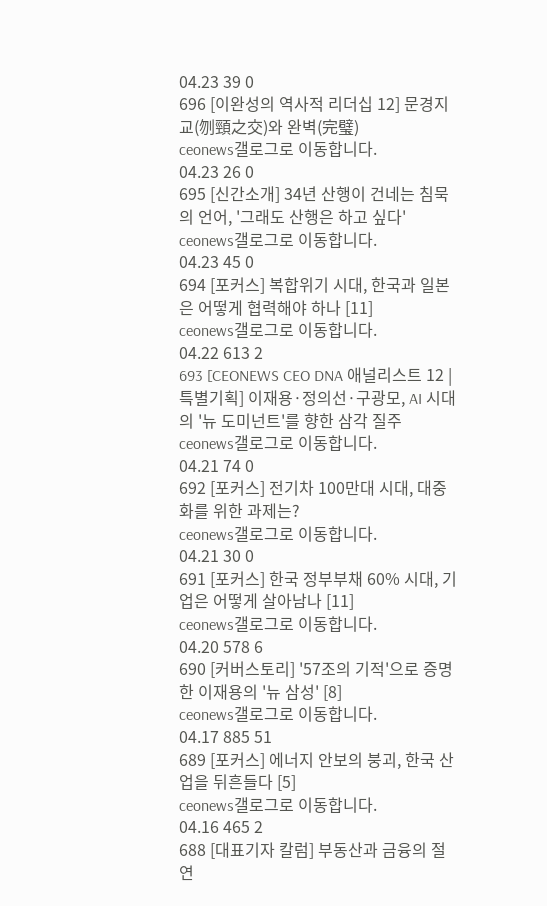04.23 39 0
696 [이완성의 역사적 리더십 12] 문경지교(刎頸之交)와 완벽(完璧)
ceonews갤로그로 이동합니다.
04.23 26 0
695 [신간소개] 34년 산행이 건네는 침묵의 언어, '그래도 산행은 하고 싶다'
ceonews갤로그로 이동합니다.
04.23 45 0
694 [포커스] 복합위기 시대, 한국과 일본은 어떻게 협력해야 하나 [11]
ceonews갤로그로 이동합니다.
04.22 613 2
693 [CEONEWS CEO DNA 애널리스트 12 | 특별기획] 이재용·정의선·구광모, AI 시대의 '뉴 도미넌트'를 향한 삼각 질주
ceonews갤로그로 이동합니다.
04.21 74 0
692 [포커스] 전기차 100만대 시대, 대중화를 위한 과제는?
ceonews갤로그로 이동합니다.
04.21 30 0
691 [포커스] 한국 정부부채 60% 시대, 기업은 어떻게 살아남나 [11]
ceonews갤로그로 이동합니다.
04.20 578 6
690 [커버스토리] '57조의 기적'으로 증명한 이재용의 '뉴 삼성' [8]
ceonews갤로그로 이동합니다.
04.17 885 51
689 [포커스] 에너지 안보의 붕괴, 한국 산업을 뒤흔들다 [5]
ceonews갤로그로 이동합니다.
04.16 465 2
688 [대표기자 칼럼] 부동산과 금융의 절연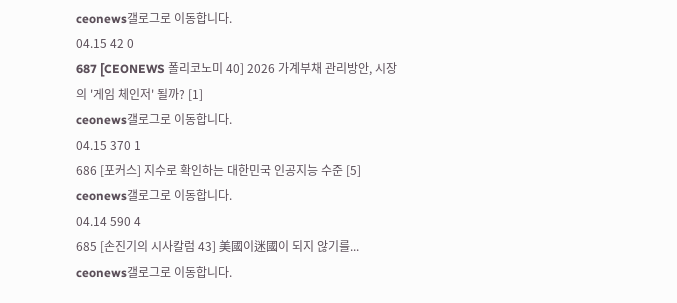ceonews갤로그로 이동합니다.
04.15 42 0
687 [CEONEWS 폴리코노미 40] 2026 가계부채 관리방안, 시장의 '게임 체인저' 될까? [1]
ceonews갤로그로 이동합니다.
04.15 370 1
686 [포커스] 지수로 확인하는 대한민국 인공지능 수준 [5]
ceonews갤로그로 이동합니다.
04.14 590 4
685 [손진기의 시사칼럼 43] 美國이迷國이 되지 않기를...
ceonews갤로그로 이동합니다.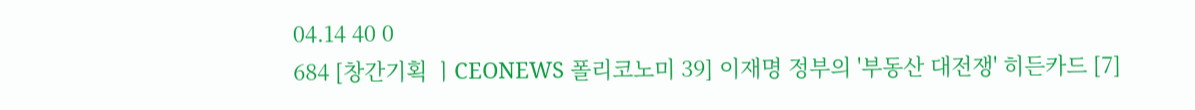04.14 40 0
684 [창간기획 ㅣCEONEWS 폴리코노미 39] 이재명 정부의 '부동산 대전쟁' 히든카드 [7]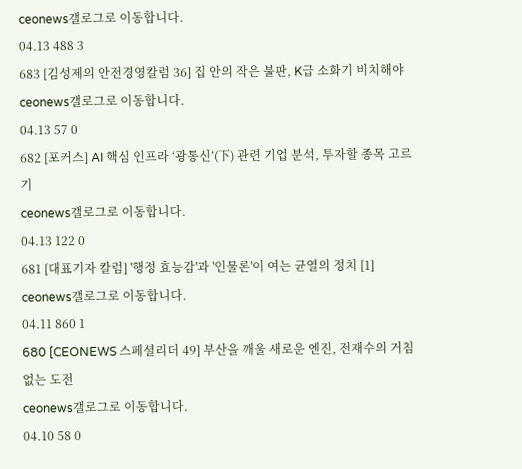ceonews갤로그로 이동합니다.
04.13 488 3
683 [김성제의 안전경영칼럼 36] 집 안의 작은 불판, K급 소화기 비치해야
ceonews갤로그로 이동합니다.
04.13 57 0
682 [포커스] AI 핵심 인프라 ‘광통신’(下) 관련 기업 분석, 투자할 종목 고르기
ceonews갤로그로 이동합니다.
04.13 122 0
681 [대표기자 칼럼] '행정 효능감'과 '인물론'이 여는 균열의 정치 [1]
ceonews갤로그로 이동합니다.
04.11 860 1
680 [CEONEWS 스페셜리더 49] 부산을 깨울 새로운 엔진, 전재수의 거침없는 도전
ceonews갤로그로 이동합니다.
04.10 58 0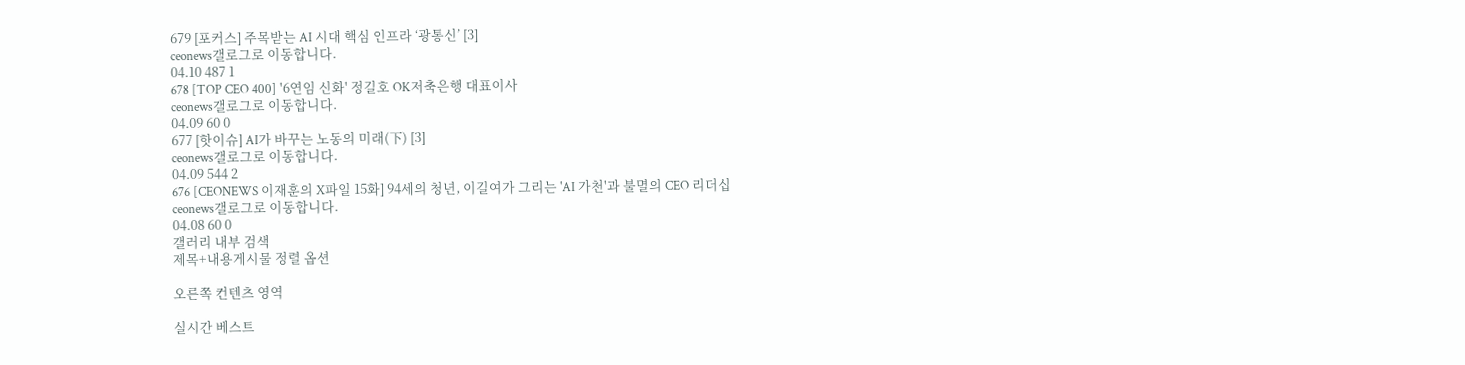679 [포커스] 주목받는 AI 시대 핵심 인프라 ‘광통신’ [3]
ceonews갤로그로 이동합니다.
04.10 487 1
678 [TOP CEO 400] '6연임 신화' 정길호 OK저축은행 대표이사
ceonews갤로그로 이동합니다.
04.09 60 0
677 [핫이슈] AI가 바꾸는 노동의 미래(下) [3]
ceonews갤로그로 이동합니다.
04.09 544 2
676 [CEONEWS 이재훈의 X파일 15화] 94세의 청년, 이길여가 그리는 'AI 가천'과 불멸의 CEO 리더십
ceonews갤로그로 이동합니다.
04.08 60 0
갤러리 내부 검색
제목+내용게시물 정렬 옵션

오른쪽 컨텐츠 영역

실시간 베스트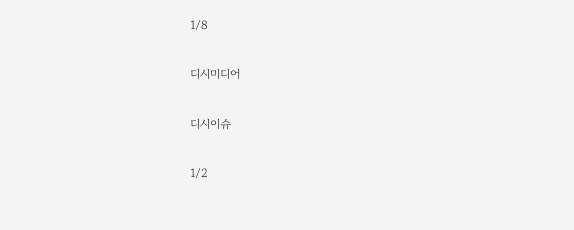1/8

디시미디어

디시이슈

1/2